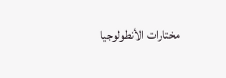مختارات الأنطولوجيا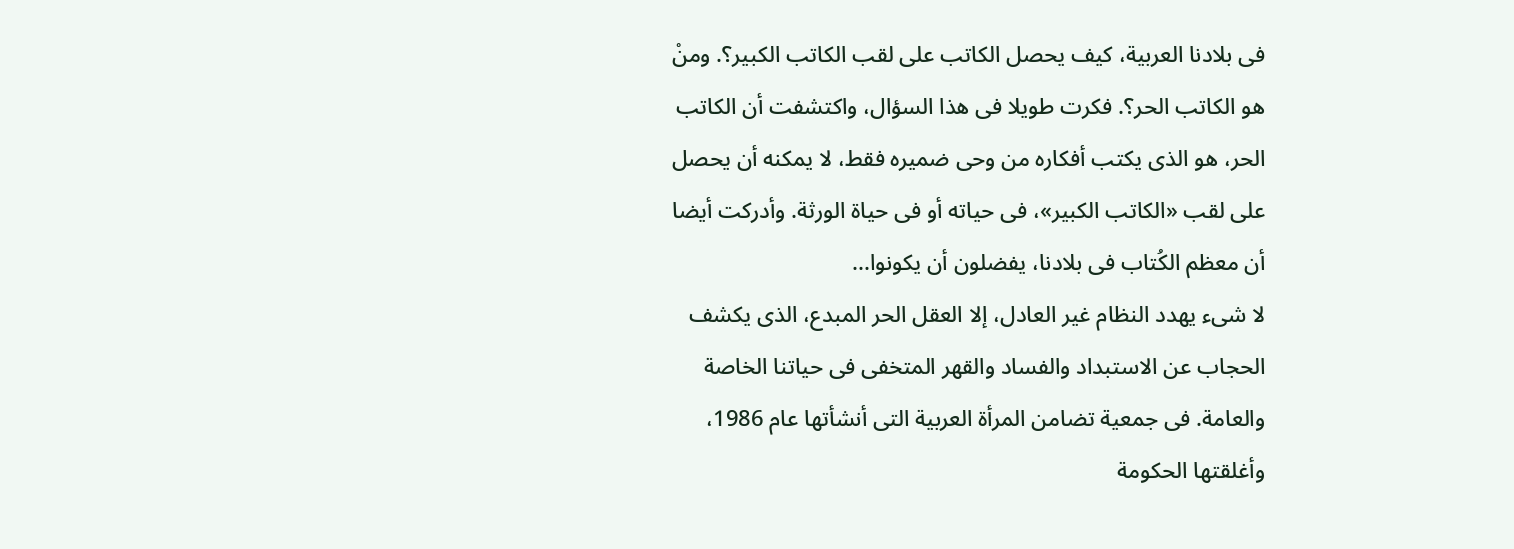فى بلادنا العربية، كيف يحصل الكاتب على لقب الكاتب الكبير؟. ومنْ هو الكاتب الحر؟. فكرت طويلا فى هذا السؤال، واكتشفت أن الكاتب الحر، هو الذى يكتب أفكاره من وحى ضميره فقط، لا يمكنه أن يحصل على لقب «الكاتب الكبير»، فى حياته أو فى حياة الورثة. وأدركت أيضا أن معظم الكُتاب فى بلادنا، يفضلون أن يكونوا...
لا شىء يهدد النظام غير العادل، إلا العقل الحر المبدع، الذى يكشف الحجاب عن الاستبداد والفساد والقهر المتخفى فى حياتنا الخاصة والعامة. فى جمعية تضامن المرأة العربية التى أنشأتها عام 1986، وأغلقتها الحكومة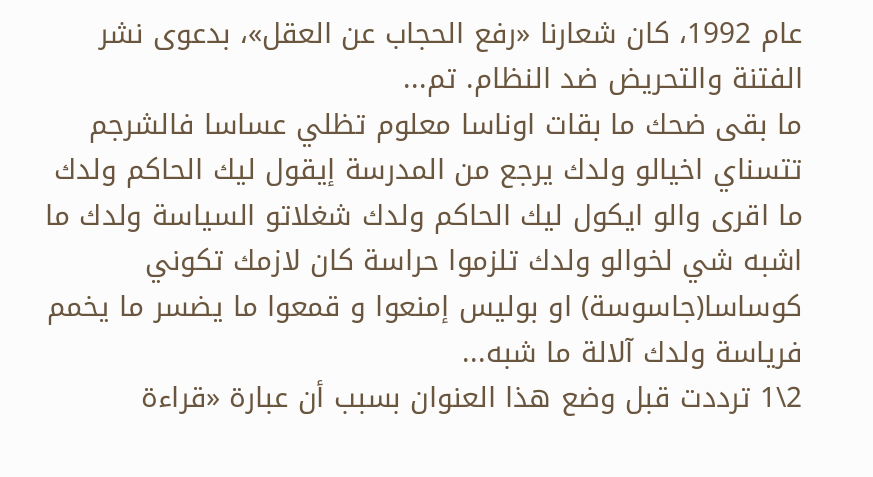عام 1992، كان شعارنا «رفع الحجاب عن العقل»، بدعوى نشر الفتنة والتحريض ضد النظام. تم...
ما بقى ضحك ما بقات اوناسا معلوم تظلي عساسا فالشرجم تتسناي اخيالو ولدك يرجع من المدرسة إيقول ليك الحاكم ولدك ما اقرى والو ايكول ليك الحاكم ولدك شغلاتو السياسة ولدك ما اشبه شي لخوالو ولدك تلزموا حراسة كان لازمك تكوني كوساسا(جاسوسة) او بوليس إمنعوا و قمعوا ما يضسر ما يخمم فرياسة ولدك آلالة ما شبه...
2\1 ترددت قبل وضع هذا العنوان بسبب أن عبارة «قراءة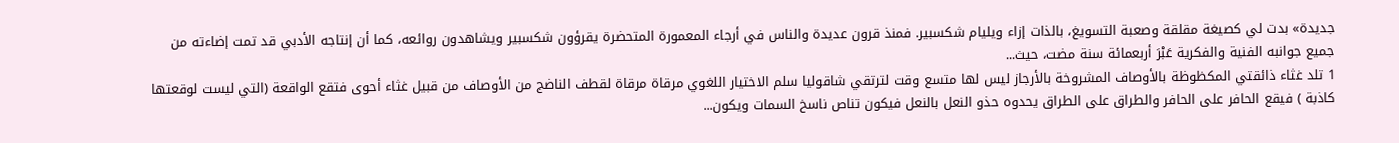جديدة» بدت لي كصيغة مقلقة وصعبة التسويغ، بالذات إزاء ويليام شكسبير. فمنذ قرون عديدة والناس في أرجاء المعمورة المتحضرة يقرؤون شكسبير ويشاهدون روائعه، كما أن إنتاجه الأدبي قد تمت إضاءته من جميع جوانبه الفنية والفكرية عَبْرَ أربعمائة سنة مضت، حيث...
1 تلد غثاء ذائقتي المكظوظة بالأوصاف المشروخة بالأرجاز ليس لها متسع وقت لترتقي شاقوليا سلم الاختيار اللغوي مرقاة مرقاة لقطف الناضج من الأوصاف من قبيل غثاء أحوى فتقع الواقعة (التي ليست لوقعتها كاذبة ) فيقع الحافر على الحافر والطراق على الطراق يحدوه حذو النعل بالنعل فيكون تناص ناسخ السمات ويكون...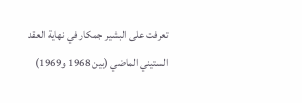تعرفت على البشير جمكار في نهاية العقد الستيني الماضي (بين 1968 و1969)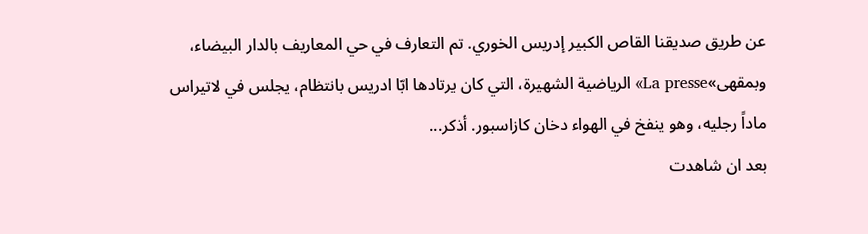عن طريق صديقنا القاص الكبير إدريس الخوري. تم التعارف في حي المعاريف بالدار البيضاء، وبمقهى»La presse» الرياضية الشهيرة، التي كان يرتادها ابّا ادريس بانتظام، يجلس في لاتيراس ماداً رجليه، وهو ينفخ في الهواء دخان كازاسبور. أذكر...
بعد ان شاهدت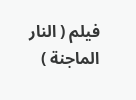فيلم ( النار الماجنة )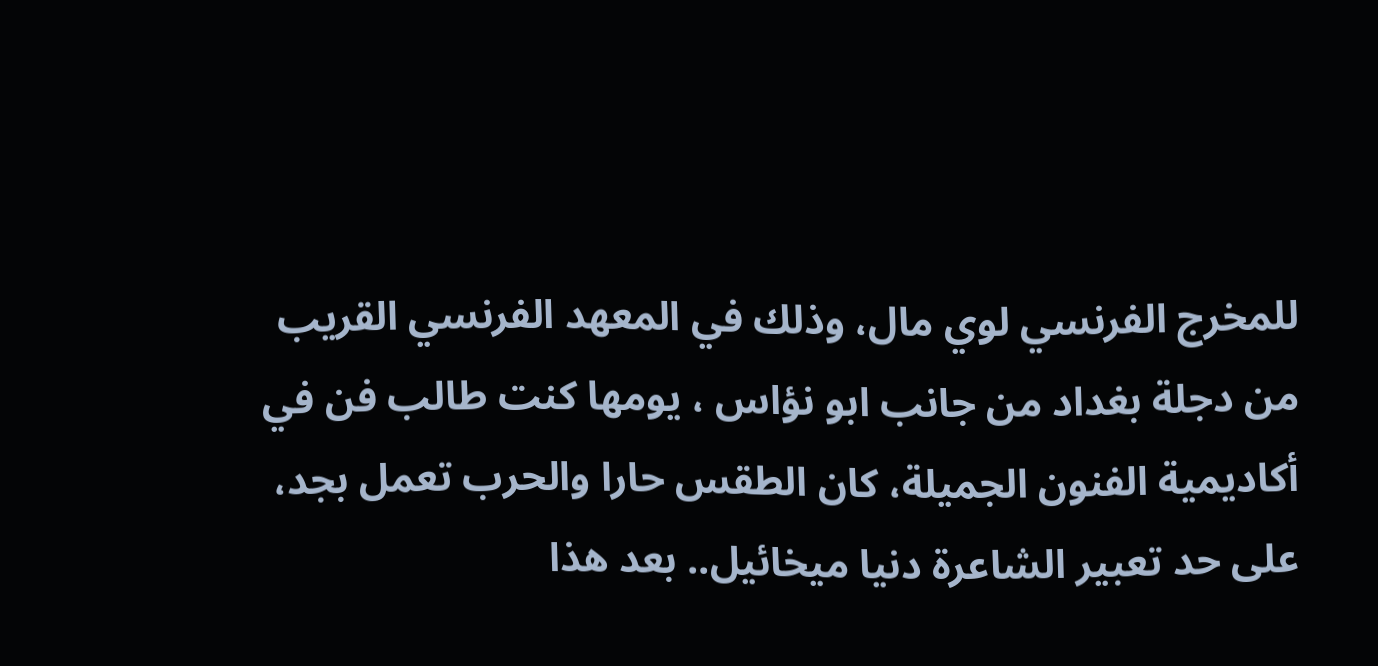للمخرج الفرنسي لوي مال، وذلك في المعهد الفرنسي القريب من دجلة بغداد من جانب ابو نؤاس ، يومها كنت طالب فن في أكاديمية الفنون الجميلة، كان الطقس حارا والحرب تعمل بجد، على حد تعبير الشاعرة دنيا ميخائيل.. بعد هذا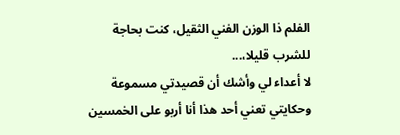الفلم ذا الوزن الفني الثقيل، كنت بحاجة للشرب قليلا،...
لا أعداء لي وأشك أن قصيدتي مسموعة وحكايتي تعني أحد هذا أنا أربو على الخمسين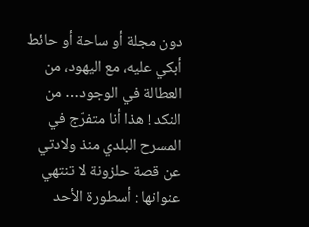دون مجلة أو ساحة أو حائط أبكي عليه، مع اليهود، من العطالة في الوجود… من النكد ! هذا أنا متفرّج في المسرح البلدي منذ ولادتي عن قصة حلزونة لا تنتهي عنوانها : أسطورة الأحد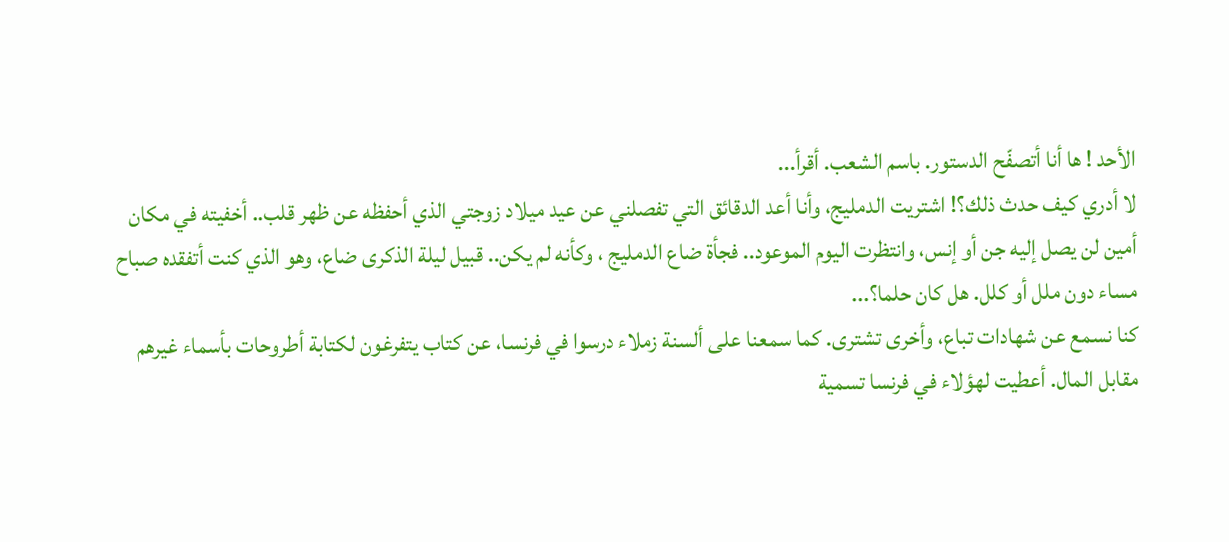الأحد ! ها أنا أتصفّح الدستور. باسم الشعب. أقرأ...
لا أدري كيف حدث ذلك؟! اشتريت الدمليج، وأنا أعد الدقائق التي تفصلني عن عيد ميلاد زوجتي الذي أحفظه عن ظهر قلب.. أخفيته في مكان أمين لن يصل إليه جن أو إنس، وانتظرت اليوم الموعود.. فجأة ضاع الدمليج ، وكأنه لم يكن.. قبيل ليلة الذكرى ضاع، وهو الذي كنت أتفقده صباح مساء دون ملل أو كلل. هل كان حلما؟...
كنا نسمع عن شهادات تباع، وأخرى تشترى. كما سمعنا على ألسنة زملاء درسوا في فرنسا، عن كتاب يتفرغون لكتابة أطروحات بأسماء غيرهم مقابل المال. أعطيت لهؤلاء في فرنسا تسمية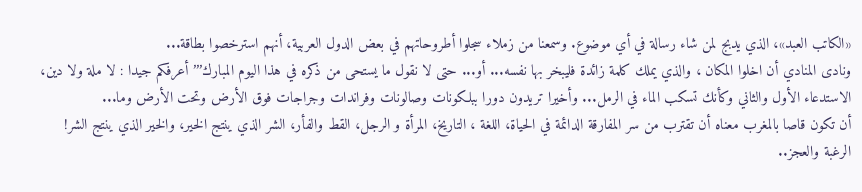«الكاتب العبد»، الذي يدبج لمن شاء رسالة في أي موضوع. وسمعنا من زملاء سجلوا أطروحاتهم في بعض الدول العربية، أنهم استرخصوا بطاقة...
ونادى المنادي أن اخلوا المكان ، والذي يملك كلمة زائدة فليبخر بها نفسه... أو... حتى لا نقول ما يستحى من ذكره في هذا اليوم المبارك’’’ أعرفكم جيدا : لا ملة ولا دين، الاستدعاء الأول والثاني وكأنك تسكب الماء في الرمل... وأخيرا تريدون دورا ببلكونات وصالونات وفراندات وجراجات فوق الأرض وتحت الأرض وما...
أن تكون قاصا بالمغرب معناه أن تقترب من سر المفارقة الدائمة في الحياة، اللغة ، التاريخ، المرأة و الرجل، القط والفأر، الشر الذي ينتج الخير، والخير الذي ينتج الشر! الرغبة والعجز..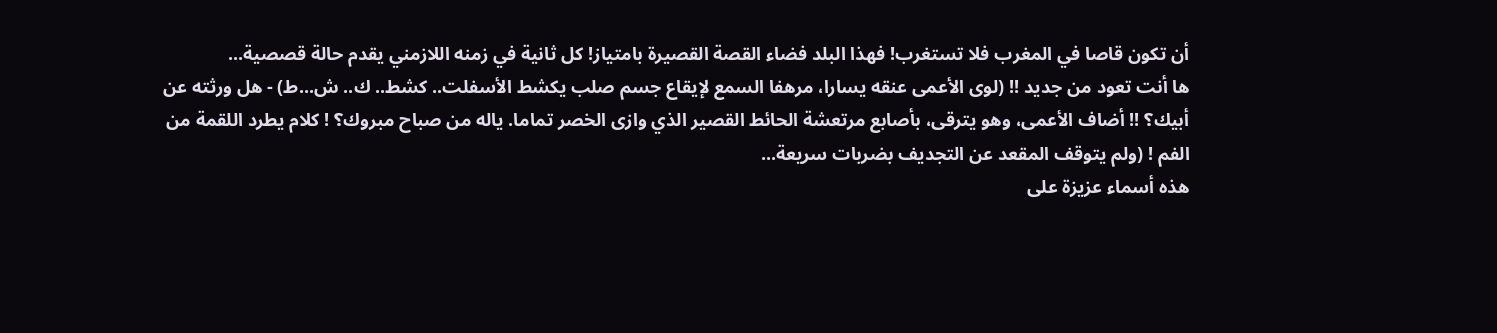أن تكون قاصا في المغرب فلا تستغرب! فهذا البلد فضاء القصة القصيرة بامتياز! كل ثانية في زمنه اللازمني يقدم حالة قصصية...
ها أنت تعود من جديد !! (لوى الأعمى عنقه يسارا، مرهفا السمع لإيقاع جسم صلب يكشط الأسفلت.. كشط.. ك.. ش...ط) - هل ورثته عن أبيك؟ !! أضاف الأعمى، وهو يترقى، بأصابع مرتعشة الحائط القصير الذي وازى الخصر تماما. ياله من صباح مبروك؟ ! كلام يطرد اللقمة من الفم ! (ولم يتوقف المقعد عن التجديف بضربات سريعة...
هذه أسماء عزيزة على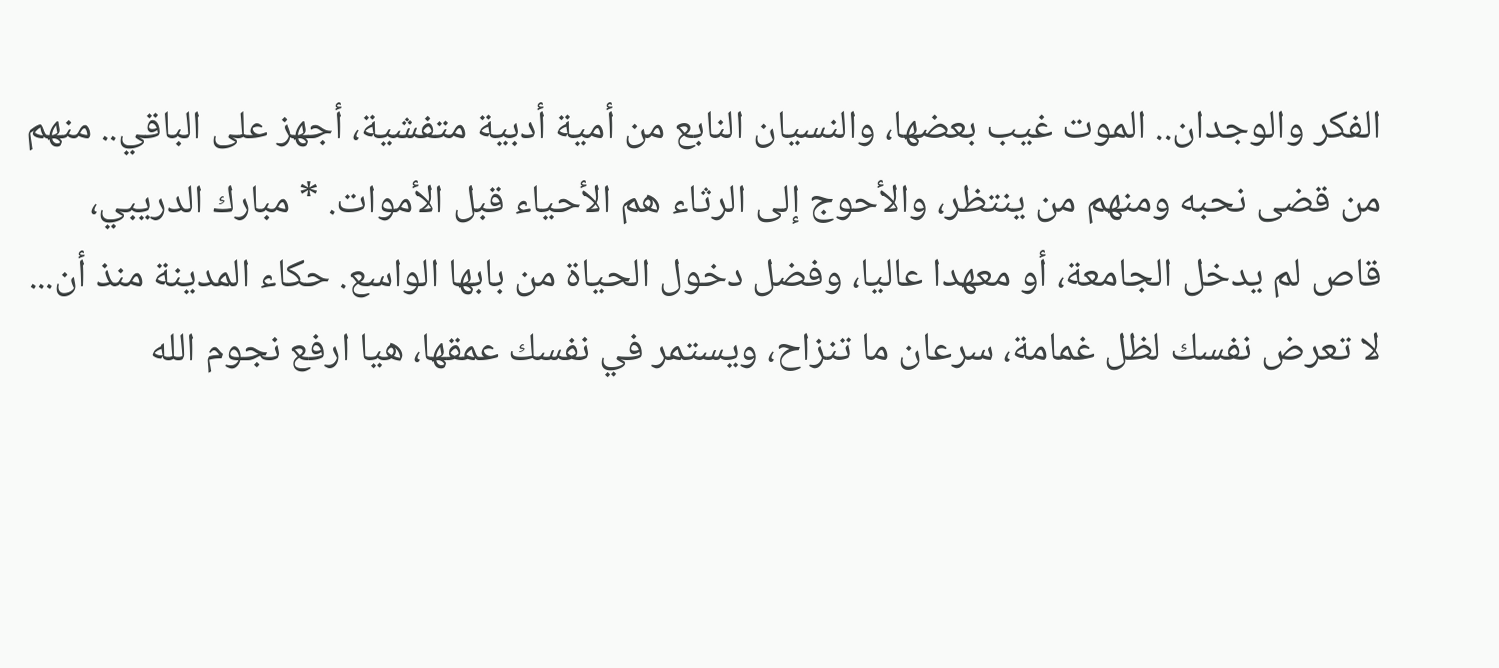الفكر والوجدان.. الموت غيب بعضها، والنسيان النابع من أمية أدبية متفشية، أجهز على الباقي.. منهم من قضى نحبه ومنهم من ينتظر، والأحوج إلى الرثاء هم الأحياء قبل الأموات. * مبارك الدريبي، قاص لم يدخل الجامعة، أو معهدا عاليا، وفضل دخول الحياة من بابها الواسع. حكاء المدينة منذ أن...
لا تعرض نفسك لظل غمامة، سرعان ما تنزاح، ويستمر في نفسك عمقها، هيا ارفع نجوم الله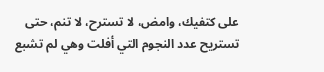على كتفيك، وامض، لا تسترح، لا تنم، حتى تستريح عدد النجوم التي أفلت وهي لم تشبع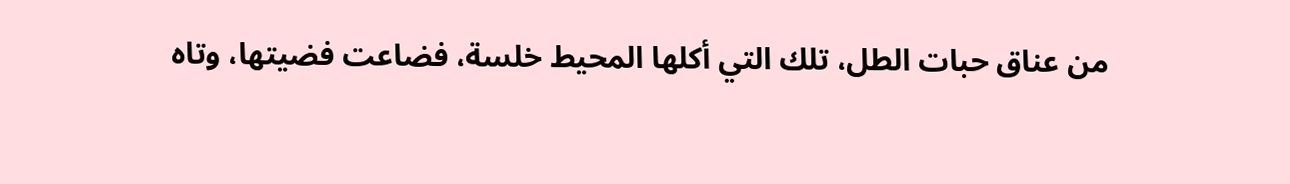من عناق حبات الطل، تلك التي أكلها المحيط خلسة، فضاعت فضيتها، وتاه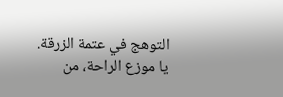التوهج في عتمة الزرقة. يا موزع الراحة، من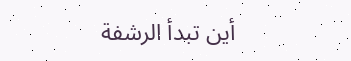أين تبدأ الرشفة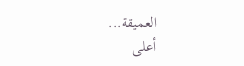العميقة...
أعلى